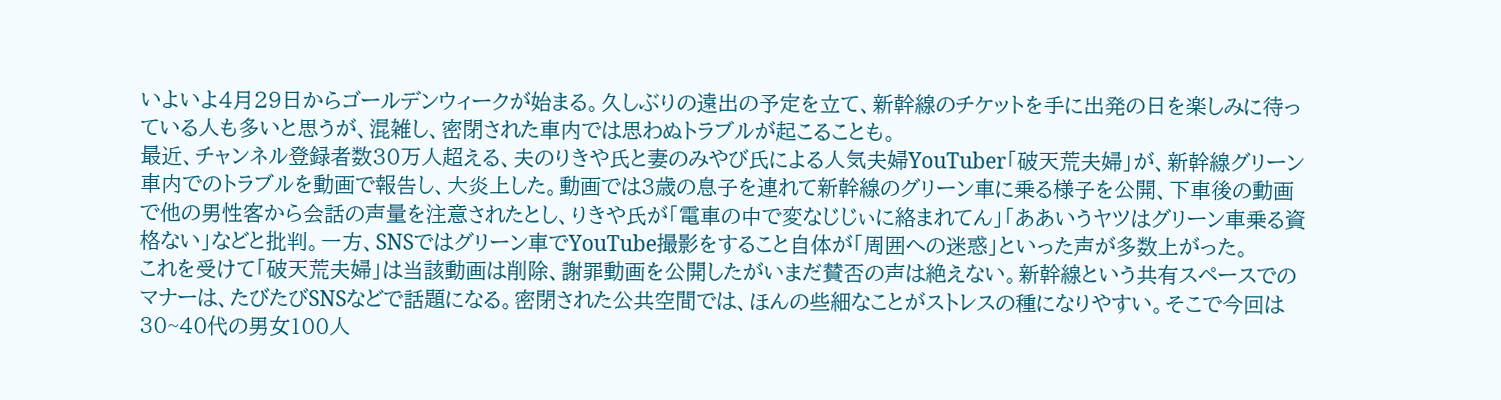いよいよ4月29日からゴールデンウィークが始まる。久しぶりの遠出の予定を立て、新幹線のチケットを手に出発の日を楽しみに待っている人も多いと思うが、混雑し、密閉された車内では思わぬトラブルが起こることも。
最近、チャンネル登録者数30万人超える、夫のりきや氏と妻のみやび氏による人気夫婦YouTuber「破天荒夫婦」が、新幹線グリーン車内でのトラブルを動画で報告し、大炎上した。動画では3歳の息子を連れて新幹線のグリーン車に乗る様子を公開、下車後の動画で他の男性客から会話の声量を注意されたとし、りきや氏が「電車の中で変なじじぃに絡まれてん」「ああいうヤツはグリーン車乗る資格ない」などと批判。一方、SNSではグリーン車でYouTube撮影をすること自体が「周囲への迷惑」といった声が多数上がった。
これを受けて「破天荒夫婦」は当該動画は削除、謝罪動画を公開したがいまだ賛否の声は絶えない。新幹線という共有スペースでのマナーは、たびたびSNSなどで話題になる。密閉された公共空間では、ほんの些細なことがストレスの種になりやすい。そこで今回は30~40代の男女100人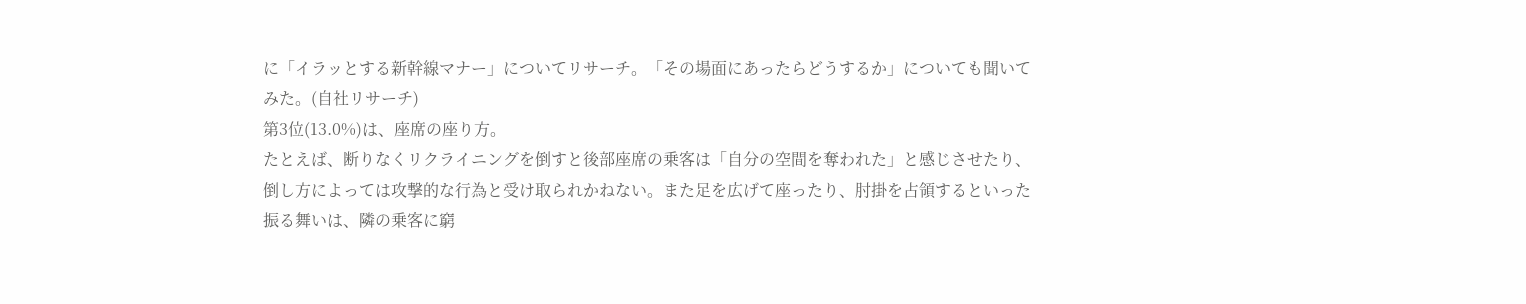に「イラッとする新幹線マナー」についてリサーチ。「その場面にあったらどうするか」についても聞いてみた。(自社リサーチ)
第3位(13.0%)は、座席の座り方。
たとえば、断りなくリクライニングを倒すと後部座席の乗客は「自分の空間を奪われた」と感じさせたり、倒し方によっては攻撃的な行為と受け取られかねない。また足を広げて座ったり、肘掛を占領するといった振る舞いは、隣の乗客に窮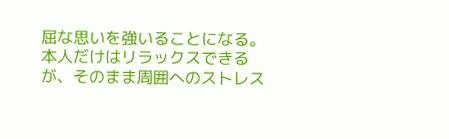屈な思いを強いることになる。
本人だけはリラックスできるが、そのまま周囲へのストレス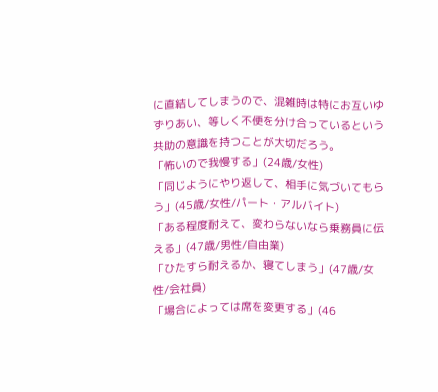に直結してしまうので、混雑時は特にお互いゆずりあい、等しく不便を分け合っているという共助の意識を持つことが大切だろう。
「怖いので我慢する」(24歳/女性)
「同じようにやり返して、相手に気づいてもらう」(45歳/女性/パート・アルバイト)
「ある程度耐えて、変わらないなら乗務員に伝える」(47歳/男性/自由業)
「ひたすら耐えるか、寝てしまう」(47歳/女性/会社員)
「場合によっては席を変更する」(46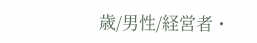歳/男性/経営者・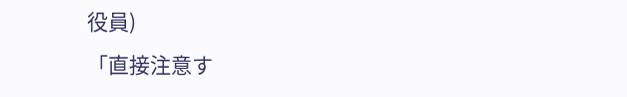役員)
「直接注意す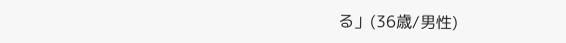る」(36歳/男性)